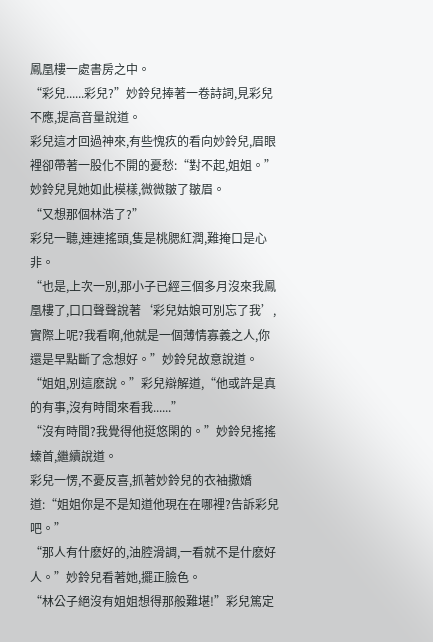鳳凰樓一處書房之中。
“彩兒......彩兒?”妙鈴兒捧著一卷詩詞,見彩兒不應,提高音量說道。
彩兒這才回過神來,有些愧疚的看向妙鈴兒,眉眼裡卻帶著一股化不開的憂愁:“對不起,姐姐。”
妙鈴兒見她如此模樣,微微皺了皺眉。
“又想那個林浩了?”
彩兒一聽,連連搖頭,隻是桃腮紅潤,難掩口是心非。
“也是,上次一別,那小子已經三個多月沒來我鳳凰樓了,口口聲聲說著‘彩兒姑娘可別忘了我’,實際上呢?我看啊,他就是一個薄情寡義之人,你還是早點斷了念想好。”妙鈴兒故意說道。
“姐姐,別這麽說。”彩兒辯解道,“他或許是真的有事,沒有時間來看我......”
“沒有時間?我覺得他挺悠閑的。”妙鈴兒搖搖螓首,繼續說道。
彩兒一愣,不憂反喜,抓著妙鈴兒的衣袖撒嬌道:“姐姐你是不是知道他現在在哪裡?告訴彩兒吧。”
“那人有什麽好的,油腔滑調,一看就不是什麽好人。”妙鈴兒看著她,擺正臉色。
“林公子絕沒有姐姐想得那般難堪!”彩兒篤定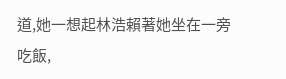道,她一想起林浩賴著她坐在一旁吃飯,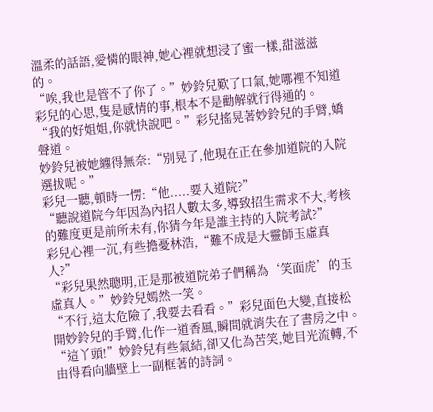溫柔的話語,愛憐的眼神,她心裡就想浸了蜜一樣,甜滋滋的。
“唉,我也是管不了你了。”妙鈴兒歎了口氣,她哪裡不知道彩兒的心思,隻是感情的事,根本不是勸解就行得通的。
“我的好姐姐,你就快說吧。”彩兒搖晃著妙鈴兒的手臂,嬌聲道。
妙鈴兒被她纏得無奈:“別晃了,他現在正在參加道院的入院選拔呢。”
彩兒一聽,頓時一愣:“他.....要入道院?”
“聽說道院今年因為內招人數太多,導致招生需求不大,考核的難度更是前所未有,你猜今年是誰主持的入院考試?”
彩兒心裡一沉,有些擔憂林浩,“難不成是大靈師玉虛真人?”
“彩兒果然聰明,正是那被道院弟子們稱為‘笑面虎’的玉虛真人。”妙鈴兒嫣然一笑。
“不行,這太危險了,我要去看看。”彩兒面色大變,直接松開妙鈴兒的手臂,化作一道香風,瞬間就消失在了書房之中。
“這丫頭!”妙鈴兒有些氣結,卻又化為苦笑,她目光流轉,不由得看向牆壁上一副框著的詩詞。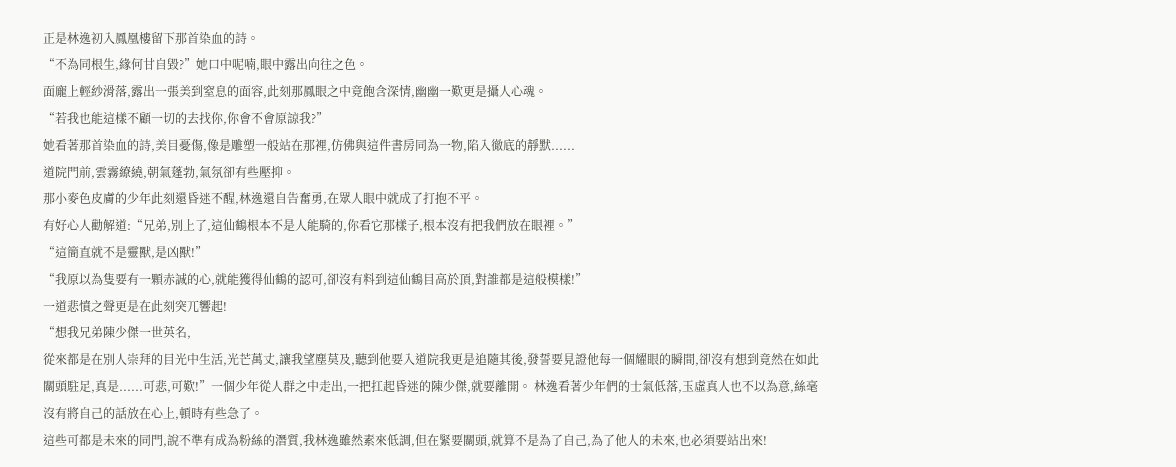正是林逸初入鳳凰樓留下那首染血的詩。
“不為同根生,緣何甘自毀?”她口中呢喃,眼中露出向往之色。
面龐上輕紗滑落,露出一張美到窒息的面容,此刻那鳳眼之中竟飽含深情,幽幽一歎更是攝人心魂。
“若我也能這樣不顧一切的去找你,你會不會原諒我?”
她看著那首染血的詩,美目憂傷,像是雕塑一般站在那裡,仿佛與這件書房同為一物,陷入徹底的靜默......
道院門前,雲霧繚繞,朝氣蓬勃,氣氛卻有些壓抑。
那小麥色皮膚的少年此刻還昏迷不醒,林逸還自告奮勇,在眾人眼中就成了打抱不平。
有好心人勸解道:“兄弟,別上了,這仙鶴根本不是人能騎的,你看它那樣子,根本沒有把我們放在眼裡。”
“這簡直就不是靈獸,是凶獸!”
“我原以為隻要有一顆赤誠的心,就能獲得仙鶴的認可,卻沒有料到這仙鶴目高於頂,對誰都是這般模樣!”
一道悲憤之聲更是在此刻突兀響起!
“想我兄弟陳少傑一世英名,
從來都是在別人崇拜的目光中生活,光芒萬丈,讓我望塵莫及,聽到他要入道院我更是追隨其後,發誓要見證他每一個耀眼的瞬間,卻沒有想到竟然在如此關頭駐足,真是......可悲,可歎!”一個少年從人群之中走出,一把扛起昏迷的陳少傑,就要離開。 林逸看著少年們的士氣低落,玉虛真人也不以為意,絲毫沒有將自己的話放在心上,頓時有些急了。
這些可都是未來的同門,說不準有成為粉絲的潛質,我林逸雖然素來低調,但在緊要關頭,就算不是為了自己,為了他人的未來,也必須要站出來!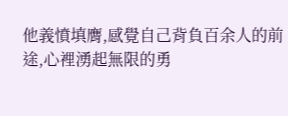他義憤填膺,感覺自己背負百余人的前途,心裡湧起無限的勇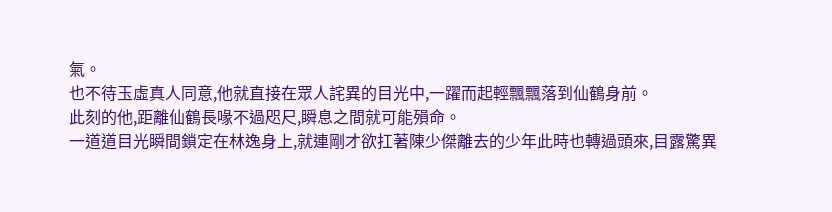氣。
也不待玉虛真人同意,他就直接在眾人詫異的目光中,一躍而起輕飄飄落到仙鶴身前。
此刻的他,距離仙鶴長喙不過咫尺,瞬息之間就可能殞命。
一道道目光瞬間鎖定在林逸身上,就連剛才欲扛著陳少傑離去的少年此時也轉過頭來,目露驚異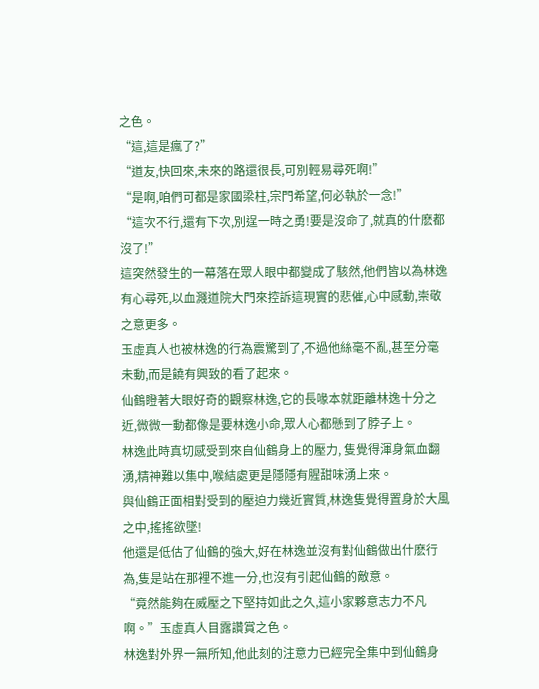之色。
“這,這是瘋了?”
“道友,快回來,未來的路還很長,可別輕易尋死啊!”
“是啊,咱們可都是家國梁柱,宗門希望,何必執於一念!”
“這次不行,還有下次,別逞一時之勇!要是沒命了,就真的什麽都沒了!”
這突然發生的一幕落在眾人眼中都變成了駭然,他們皆以為林逸有心尋死,以血濺道院大門來控訴這現實的悲催,心中感動,崇敬之意更多。
玉虛真人也被林逸的行為震驚到了,不過他絲毫不亂,甚至分毫未動,而是饒有興致的看了起來。
仙鶴瞪著大眼好奇的觀察林逸,它的長喙本就距離林逸十分之近,微微一動都像是要林逸小命,眾人心都懸到了脖子上。
林逸此時真切感受到來自仙鶴身上的壓力, 隻覺得渾身氣血翻湧,精神難以集中,喉結處更是隱隱有腥甜味湧上來。
與仙鶴正面相對受到的壓迫力幾近實質,林逸隻覺得置身於大風之中,搖搖欲墜!
他還是低估了仙鶴的強大,好在林逸並沒有對仙鶴做出什麽行為,隻是站在那裡不進一分,也沒有引起仙鶴的敵意。
“竟然能夠在威壓之下堅持如此之久,這小家夥意志力不凡啊。”玉虛真人目露讚賞之色。
林逸對外界一無所知,他此刻的注意力已經完全集中到仙鶴身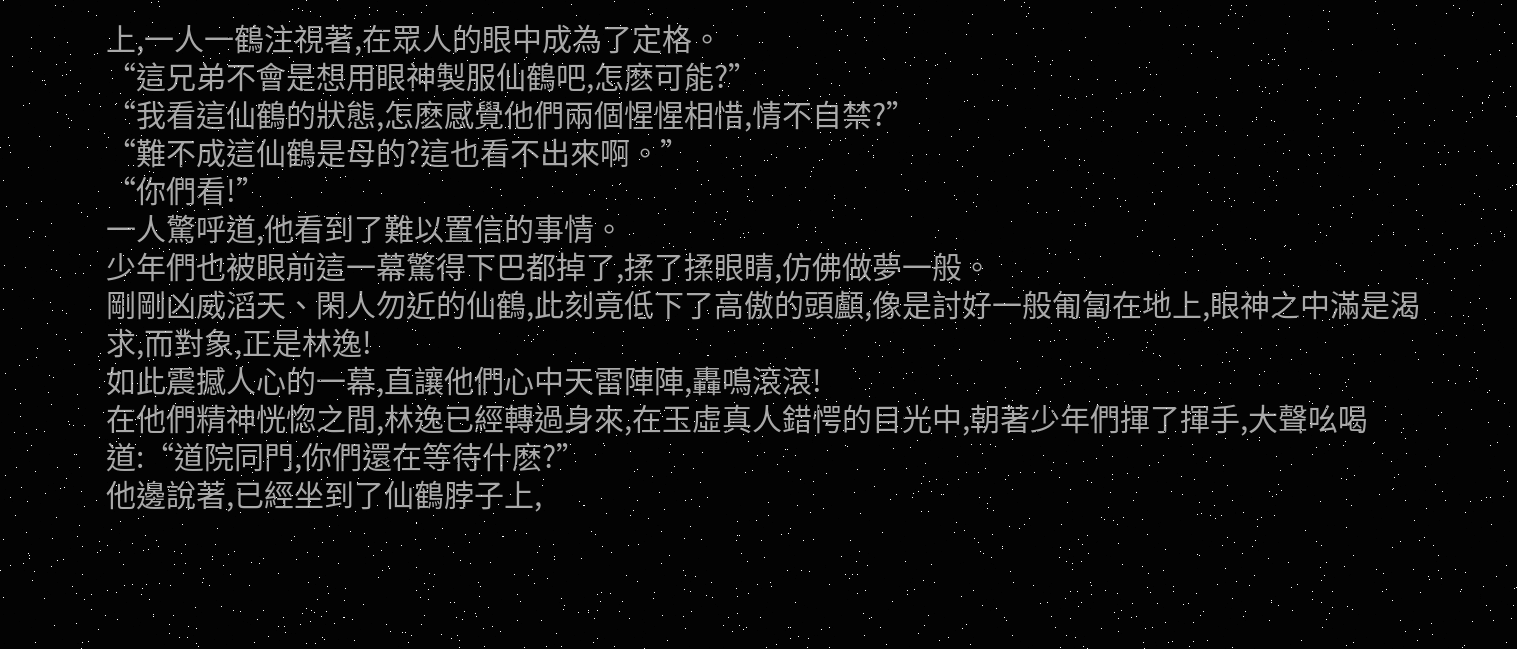上,一人一鶴注視著,在眾人的眼中成為了定格。
“這兄弟不會是想用眼神製服仙鶴吧,怎麽可能?”
“我看這仙鶴的狀態,怎麽感覺他們兩個惺惺相惜,情不自禁?”
“難不成這仙鶴是母的?這也看不出來啊。”
“你們看!”
一人驚呼道,他看到了難以置信的事情。
少年們也被眼前這一幕驚得下巴都掉了,揉了揉眼睛,仿佛做夢一般。
剛剛凶威滔天、閑人勿近的仙鶴,此刻竟低下了高傲的頭顱,像是討好一般匍匐在地上,眼神之中滿是渴求,而對象,正是林逸!
如此震撼人心的一幕,直讓他們心中天雷陣陣,轟鳴滾滾!
在他們精神恍惚之間,林逸已經轉過身來,在玉虛真人錯愕的目光中,朝著少年們揮了揮手,大聲吆喝道:“道院同門,你們還在等待什麽?”
他邊說著,已經坐到了仙鶴脖子上,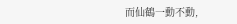而仙鶴一動不動,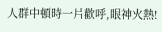人群中頓時一片歡呼,眼神火熱!